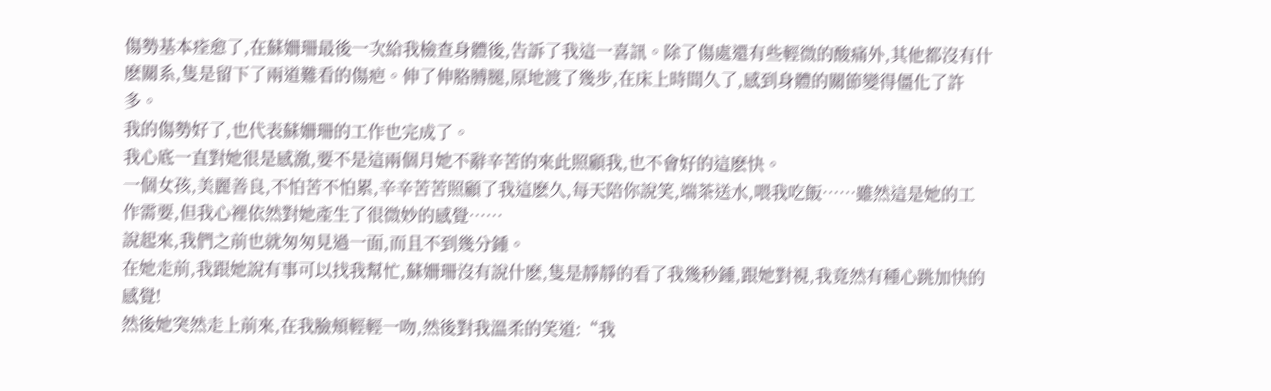傷勢基本痊愈了,在蘇姍珊最後一次給我檢查身體後,告訴了我這一喜訊。除了傷處還有些輕微的酸痛外,其他都沒有什麽關系,隻是留下了兩道難看的傷疤。伸了伸胳膊腿,原地渡了幾步,在床上時間久了,感到身體的關節變得僵化了許多。
我的傷勢好了,也代表蘇姍珊的工作也完成了。
我心底一直對她很是感激,要不是這兩個月她不辭辛苦的來此照顧我,也不會好的這麽快。
一個女孩,美麗善良,不怕苦不怕累,辛辛苦苦照顧了我這麽久,每天陪你說笑,端茶送水,喂我吃飯……雖然這是她的工作需要,但我心裡依然對她產生了很微妙的感覺……
說起來,我們之前也就匆匆見過一面,而且不到幾分鍾。
在她走前,我跟她說有事可以找我幫忙,蘇姍珊沒有說什麽,隻是靜靜的看了我幾秒鍾,跟她對視,我竟然有種心跳加快的感覺!
然後她突然走上前來,在我臉頰輕輕一吻,然後對我溫柔的笑道:“我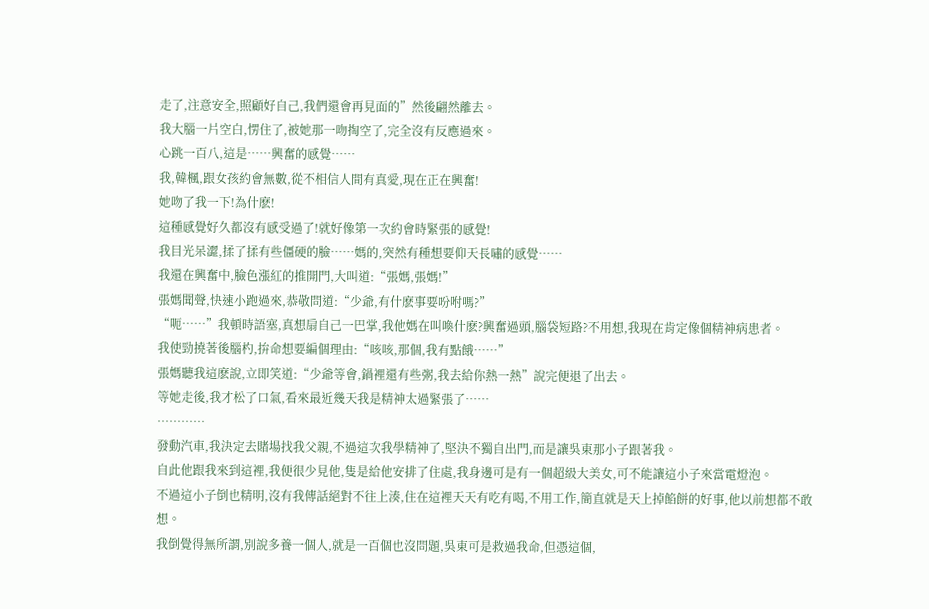走了,注意安全,照顧好自己,我們還會再見面的”然後翩然離去。
我大腦一片空白,愣住了,被她那一吻掏空了,完全沒有反應過來。
心跳一百八,這是……興奮的感覺……
我,韓楓,跟女孩約會無數,從不相信人間有真愛,現在正在興奮!
她吻了我一下!為什麽!
這種感覺好久都沒有感受過了!就好像第一次約會時緊張的感覺!
我目光呆澀,揉了揉有些僵硬的臉……媽的,突然有種想要仰天長嘯的感覺……
我還在興奮中,臉色漲紅的推開門,大叫道:“張媽,張媽!”
張媽聞聲,快速小跑過來,恭敬問道:“少爺,有什麽事要吩咐嗎?”
“呃……”我頓時語塞,真想扇自己一巴掌,我他媽在叫喚什麽?興奮過頭,腦袋短路?不用想,我現在肯定像個精神病患者。
我使勁撓著後腦杓,拚命想要編個理由:“咳咳,那個,我有點餓……”
張媽聽我這麽說,立即笑道:“少爺等會,鍋裡還有些粥,我去給你熱一熱”說完便退了出去。
等她走後,我才松了口氣,看來最近幾天我是精神太過緊張了……
…………
發動汽車,我決定去賭場找我父親,不過這次我學精神了,堅決不獨自出門,而是讓吳東那小子跟著我。
自此他跟我來到這裡,我便很少見他,隻是給他安排了住處,我身邊可是有一個超級大美女,可不能讓這小子來當電燈泡。
不過這小子倒也精明,沒有我傳話絕對不往上湊,住在這裡天天有吃有喝,不用工作,簡直就是天上掉餡餅的好事,他以前想都不敢想。
我倒覺得無所謂,別說多養一個人,就是一百個也沒問題,吳東可是救過我命,但憑這個,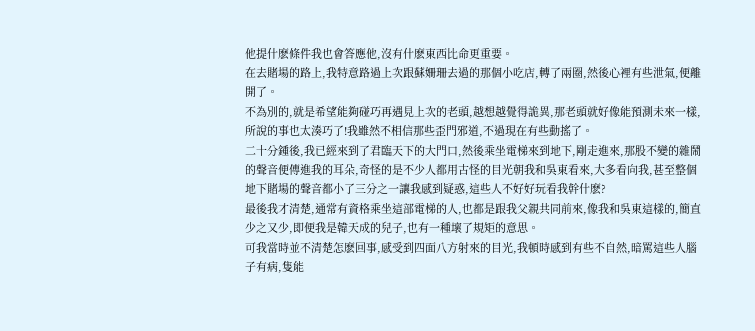他提什麽條件我也會答應他,沒有什麽東西比命更重要。
在去賭場的路上,我特意路過上次跟蘇姍珊去過的那個小吃店,轉了兩圈,然後心裡有些泄氣,便離開了。
不為別的,就是希望能夠碰巧再遇見上次的老頭,越想越覺得詭異,那老頭就好像能預測未來一樣,所說的事也太湊巧了!我雖然不相信那些歪門邪道,不過現在有些動搖了。
二十分鍾後,我已經來到了君臨天下的大門口,然後乘坐電梯來到地下,剛走進來,那股不變的雜鬧的聲音便傳進我的耳朵,奇怪的是不少人都用古怪的目光朝我和吳東看來,大多看向我,甚至整個地下賭場的聲音都小了三分之一讓我感到疑惑,這些人不好好玩看我幹什麽?
最後我才清楚,通常有資格乘坐這部電梯的人,也都是跟我父親共同前來,像我和吳東這樣的,簡直少之又少,即便我是韓天成的兒子,也有一種壞了規矩的意思。
可我當時並不清楚怎麽回事,感受到四面八方射來的目光,我頓時感到有些不自然,暗罵這些人腦子有病,隻能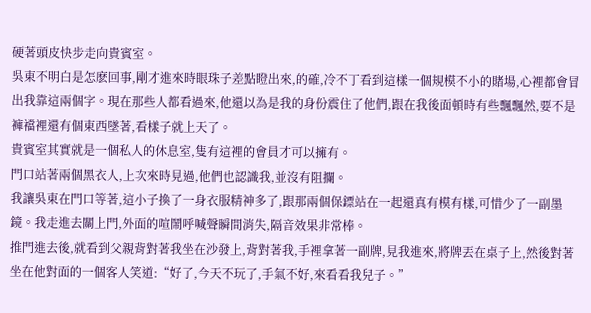硬著頭皮快步走向貴賓室。
吳東不明白是怎麽回事,剛才進來時眼珠子差點瞪出來,的確,冷不丁看到這樣一個規模不小的賭場,心裡都會冒出我靠這兩個字。現在那些人都看過來,他還以為是我的身份震住了他們,跟在我後面頓時有些飄飄然,要不是褲襠裡還有個東西墜著,看樣子就上天了。
貴賓室其實就是一個私人的休息室,隻有這裡的會員才可以擁有。
門口站著兩個黑衣人,上次來時見過,他們也認識我,並沒有阻攔。
我讓吳東在門口等著,這小子換了一身衣服精神多了,跟那兩個保鏢站在一起還真有模有樣,可惜少了一副墨鏡。我走進去關上門,外面的喧鬧呼喊聲瞬間消失,隔音效果非常棒。
推門進去後,就看到父親背對著我坐在沙發上,背對著我,手裡拿著一副牌,見我進來,將牌丟在桌子上,然後對著坐在他對面的一個客人笑道:“好了,今天不玩了,手氣不好,來看看我兒子。”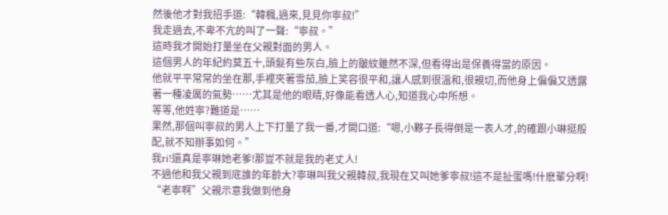然後他才對我招手道:“韓楓,過來,見見你寧叔!”
我走過去,不卑不亢的叫了一聲:“寧叔。”
這時我才開始打量坐在父親對面的男人。
這個男人的年紀約莫五十,頭髮有些灰白,臉上的皺紋雖然不深,但看得出是保養得當的原因。
他就平平常常的坐在那,手裡夾著雪茄,臉上笑容很平和,讓人感到很溫和,很親切,而他身上偏偏又透露著一種凌厲的氣勢……尤其是他的眼睛,好像能看透人心,知道我心中所想。
等等,他姓寧?難道是……
果然,那個叫寧叔的男人上下打量了我一番,才開口道:“嗯,小夥子長得倒是一表人才,的確跟小琳挺般配,就不知辦事如何。”
我ri!還真是寧琳她老爹!那豈不就是我的老丈人!
不過他和我父親到底誰的年齡大?寧琳叫我父親韓叔,我現在又叫她爹寧叔!這不是扯蛋嗎!什麽輩分啊!
“老寧啊”父親示意我做到他身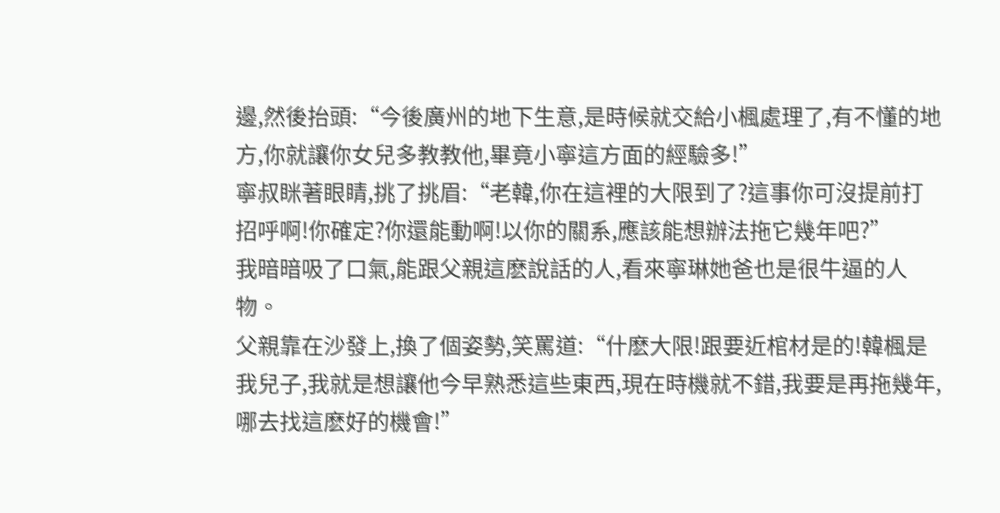邊,然後抬頭:“今後廣州的地下生意,是時候就交給小楓處理了,有不懂的地方,你就讓你女兒多教教他,畢竟小寧這方面的經驗多!”
寧叔眯著眼睛,挑了挑眉:“老韓,你在這裡的大限到了?這事你可沒提前打招呼啊!你確定?你還能動啊!以你的關系,應該能想辦法拖它幾年吧?”
我暗暗吸了口氣,能跟父親這麽說話的人,看來寧琳她爸也是很牛逼的人物。
父親靠在沙發上,換了個姿勢,笑罵道:“什麽大限!跟要近棺材是的!韓楓是我兒子,我就是想讓他今早熟悉這些東西,現在時機就不錯,我要是再拖幾年,哪去找這麽好的機會!”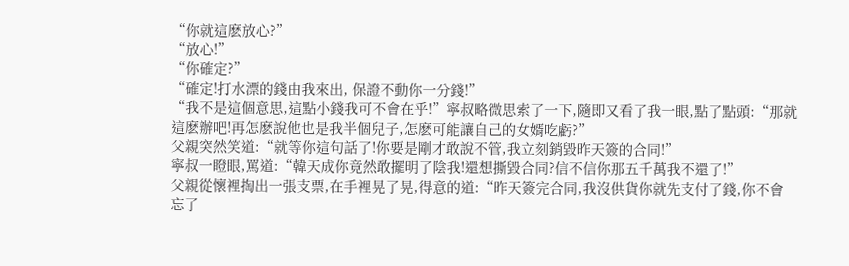“你就這麽放心?”
“放心!”
“你確定?”
“確定!打水漂的錢由我來出, 保證不動你一分錢!”
“我不是這個意思,這點小錢我可不會在乎!”寧叔略微思索了一下,隨即又看了我一眼,點了點頭:“那就這麽辦吧!再怎麽說他也是我半個兒子,怎麽可能讓自己的女婿吃虧?”
父親突然笑道:“就等你這句話了!你要是剛才敢說不管,我立刻銷毀昨天簽的合同!”
寧叔一瞪眼,罵道:“韓天成你竟然敢擺明了陰我!還想撕毀合同?信不信你那五千萬我不還了!”
父親從懷裡掏出一張支票,在手裡晃了晃,得意的道:“昨天簽完合同,我沒供貨你就先支付了錢,你不會忘了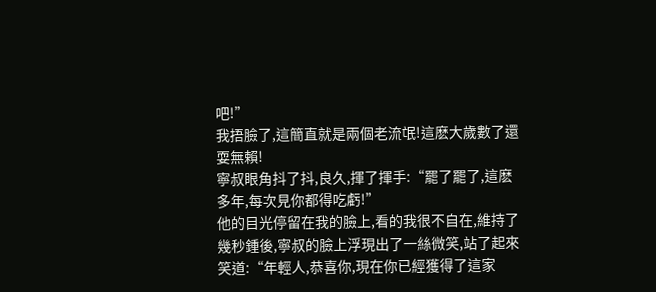吧!”
我捂臉了,這簡直就是兩個老流氓!這麽大歲數了還耍無賴!
寧叔眼角抖了抖,良久,揮了揮手:“罷了罷了,這麽多年,每次見你都得吃虧!”
他的目光停留在我的臉上,看的我很不自在,維持了幾秒鍾後,寧叔的臉上浮現出了一絲微笑,站了起來笑道:“年輕人,恭喜你,現在你已經獲得了這家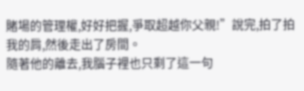賭場的管理權,好好把握,爭取超越你父親!”說完,拍了拍我的肩,然後走出了房間。
隨著他的離去,我腦子裡也只剩了這一句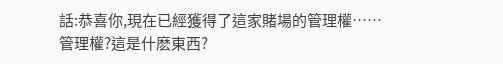話:恭喜你,現在已經獲得了這家賭場的管理權……
管理權?這是什麽東西?